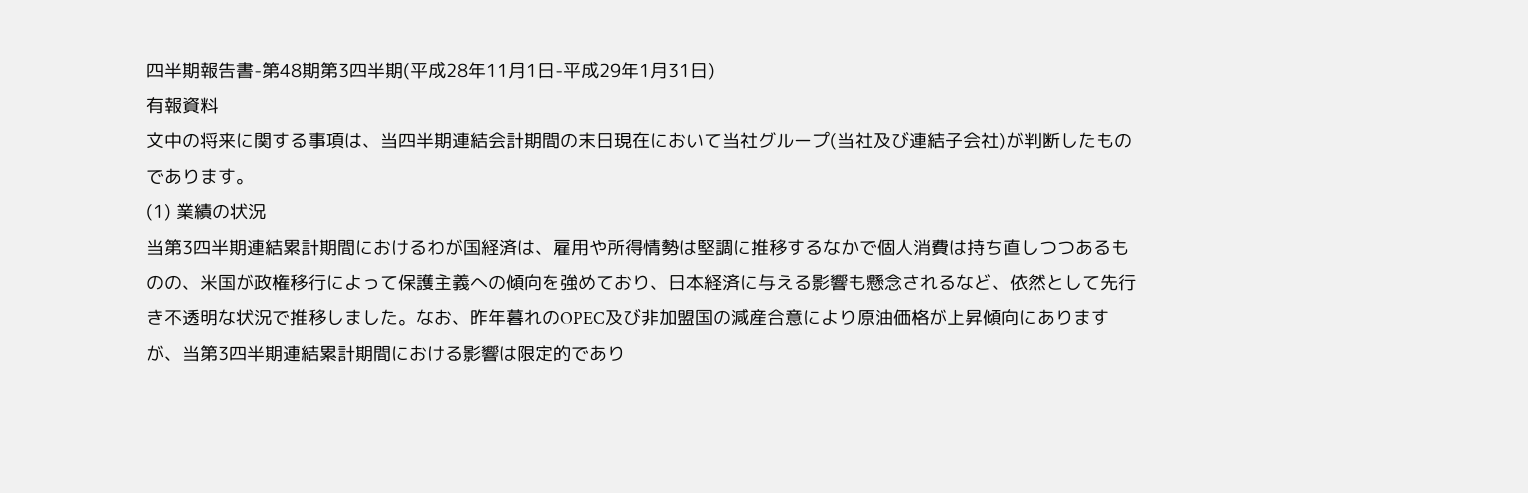四半期報告書-第48期第3四半期(平成28年11月1日-平成29年1月31日)
有報資料
文中の将来に関する事項は、当四半期連結会計期間の末日現在において当社グループ(当社及び連結子会社)が判断したものであります。
(1) 業績の状況
当第3四半期連結累計期間におけるわが国経済は、雇用や所得情勢は堅調に推移するなかで個人消費は持ち直しつつあるものの、米国が政権移行によって保護主義への傾向を強めており、日本経済に与える影響も懸念されるなど、依然として先行き不透明な状況で推移しました。なお、昨年暮れのOPEC及び非加盟国の減産合意により原油価格が上昇傾向にありますが、当第3四半期連結累計期間における影響は限定的であり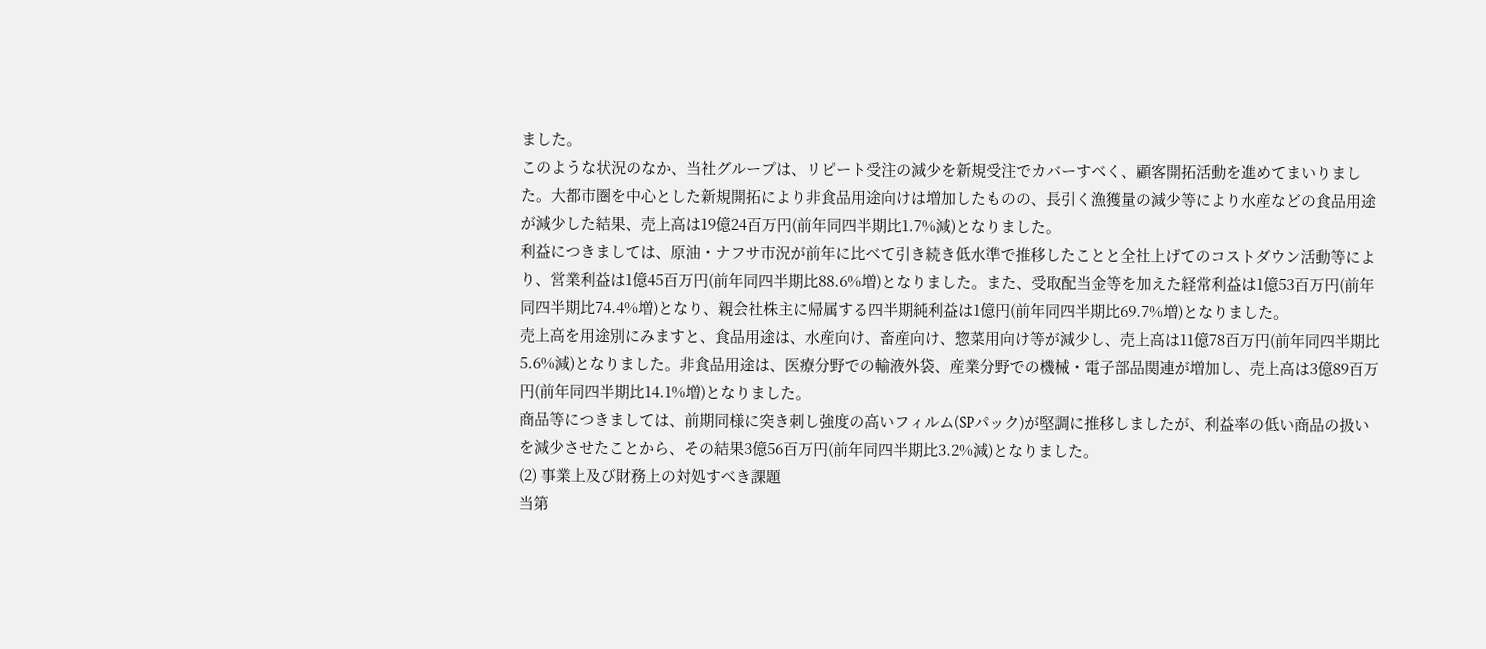ました。
このような状況のなか、当社グループは、リピート受注の減少を新規受注でカバーすべく、顧客開拓活動を進めてまいりました。大都市圏を中心とした新規開拓により非食品用途向けは増加したものの、長引く漁獲量の減少等により水産などの食品用途が減少した結果、売上高は19億24百万円(前年同四半期比1.7%減)となりました。
利益につきましては、原油・ナフサ市況が前年に比べて引き続き低水準で推移したことと全社上げてのコストダウン活動等により、営業利益は1億45百万円(前年同四半期比88.6%増)となりました。また、受取配当金等を加えた経常利益は1億53百万円(前年同四半期比74.4%増)となり、親会社株主に帰属する四半期純利益は1億円(前年同四半期比69.7%増)となりました。
売上高を用途別にみますと、食品用途は、水産向け、畜産向け、惣菜用向け等が減少し、売上高は11億78百万円(前年同四半期比5.6%減)となりました。非食品用途は、医療分野での輸液外袋、産業分野での機械・電子部品関連が増加し、売上高は3億89百万円(前年同四半期比14.1%増)となりました。
商品等につきましては、前期同様に突き刺し強度の高いフィルム(SPパック)が堅調に推移しましたが、利益率の低い商品の扱いを減少させたことから、その結果3億56百万円(前年同四半期比3.2%減)となりました。
(2) 事業上及び財務上の対処すべき課題
当第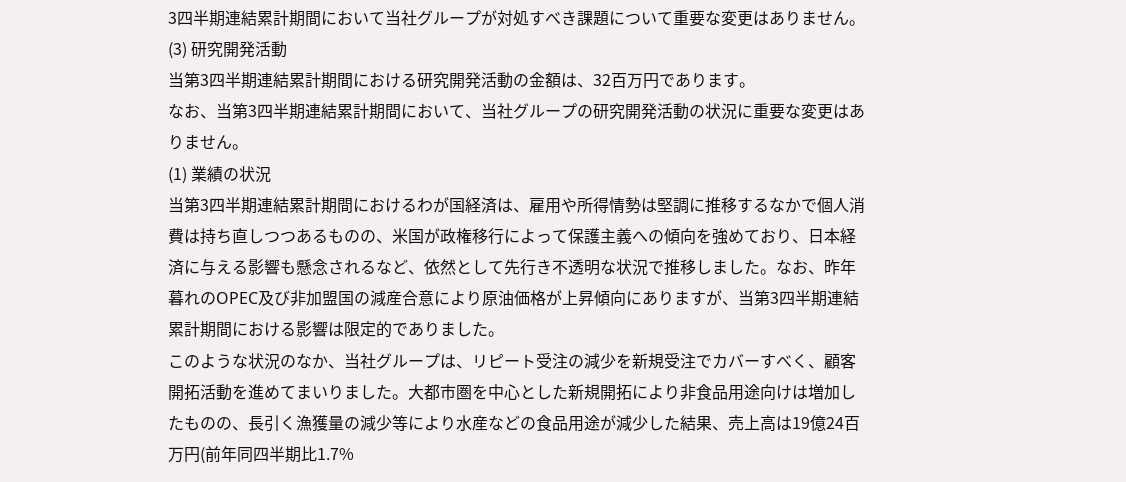3四半期連結累計期間において当社グループが対処すべき課題について重要な変更はありません。
(3) 研究開発活動
当第3四半期連結累計期間における研究開発活動の金額は、32百万円であります。
なお、当第3四半期連結累計期間において、当社グループの研究開発活動の状況に重要な変更はありません。
(1) 業績の状況
当第3四半期連結累計期間におけるわが国経済は、雇用や所得情勢は堅調に推移するなかで個人消費は持ち直しつつあるものの、米国が政権移行によって保護主義への傾向を強めており、日本経済に与える影響も懸念されるなど、依然として先行き不透明な状況で推移しました。なお、昨年暮れのOPEC及び非加盟国の減産合意により原油価格が上昇傾向にありますが、当第3四半期連結累計期間における影響は限定的でありました。
このような状況のなか、当社グループは、リピート受注の減少を新規受注でカバーすべく、顧客開拓活動を進めてまいりました。大都市圏を中心とした新規開拓により非食品用途向けは増加したものの、長引く漁獲量の減少等により水産などの食品用途が減少した結果、売上高は19億24百万円(前年同四半期比1.7%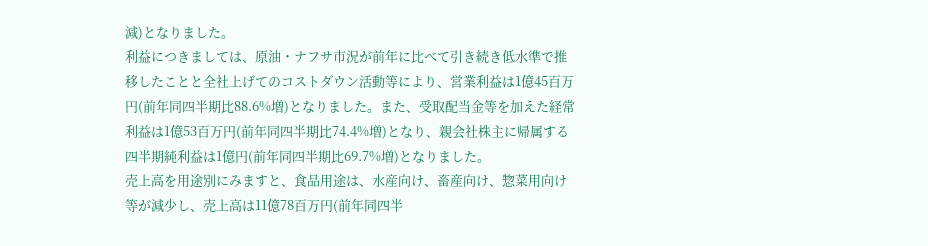減)となりました。
利益につきましては、原油・ナフサ市況が前年に比べて引き続き低水準で推移したことと全社上げてのコストダウン活動等により、営業利益は1億45百万円(前年同四半期比88.6%増)となりました。また、受取配当金等を加えた経常利益は1億53百万円(前年同四半期比74.4%増)となり、親会社株主に帰属する四半期純利益は1億円(前年同四半期比69.7%増)となりました。
売上高を用途別にみますと、食品用途は、水産向け、畜産向け、惣菜用向け等が減少し、売上高は11億78百万円(前年同四半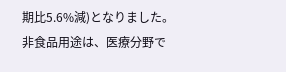期比5.6%減)となりました。非食品用途は、医療分野で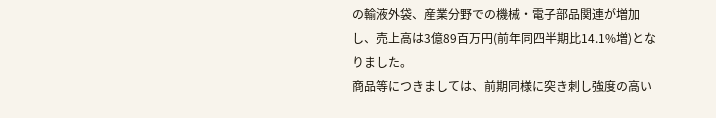の輸液外袋、産業分野での機械・電子部品関連が増加し、売上高は3億89百万円(前年同四半期比14.1%増)となりました。
商品等につきましては、前期同様に突き刺し強度の高い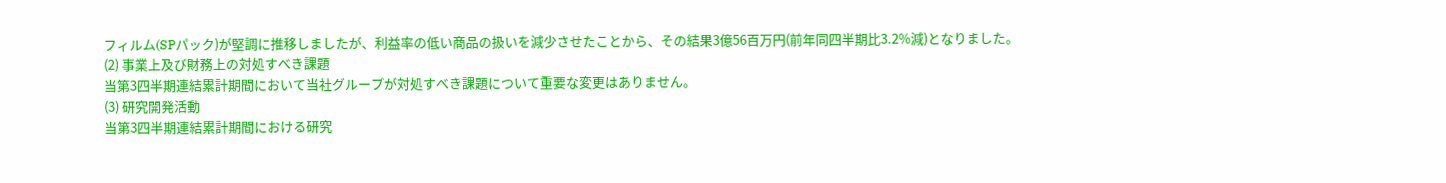フィルム(SPパック)が堅調に推移しましたが、利益率の低い商品の扱いを減少させたことから、その結果3億56百万円(前年同四半期比3.2%減)となりました。
(2) 事業上及び財務上の対処すべき課題
当第3四半期連結累計期間において当社グループが対処すべき課題について重要な変更はありません。
(3) 研究開発活動
当第3四半期連結累計期間における研究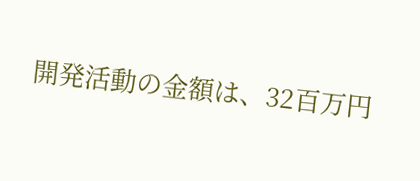開発活動の金額は、32百万円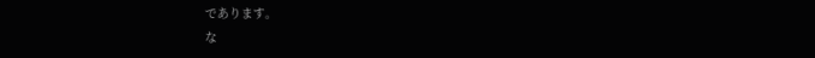であります。
な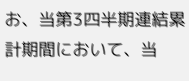お、当第3四半期連結累計期間において、当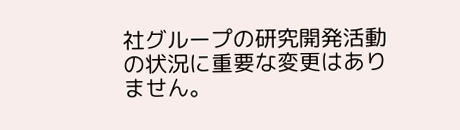社グループの研究開発活動の状況に重要な変更はありません。